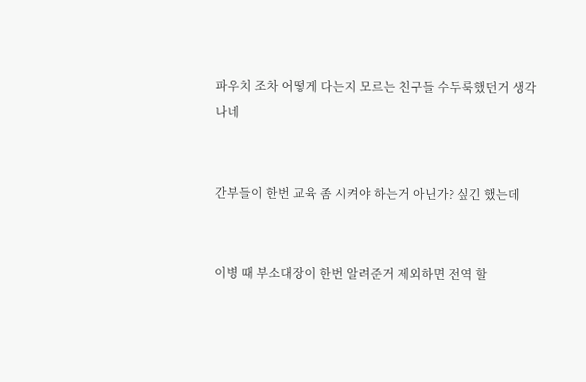파우치 조차 어떻게 다는지 모르는 친구들 수두룩했던거 생각나네


간부들이 한번 교육 좀 시켜야 하는거 아닌가? 싶긴 했는데


이병 때 부소대장이 한번 알려준거 제외하면 전역 할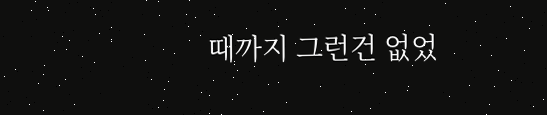때까지 그런건 없었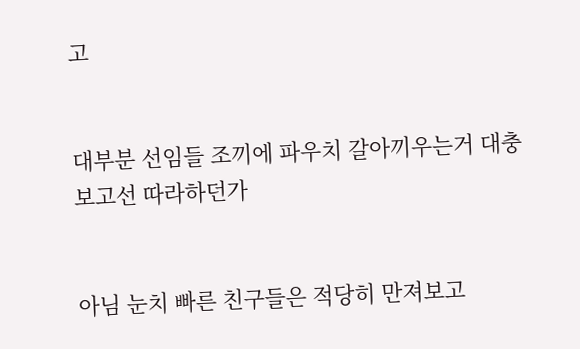고


대부분 선임들 조끼에 파우치 갈아끼우는거 대충 보고선 따라하던가


아님 눈치 빠른 친구들은 적당히 만져보고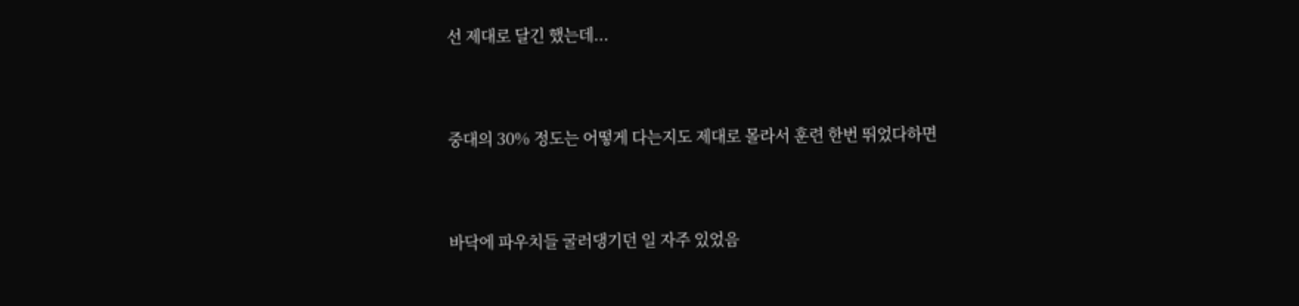선 제대로 달긴 했는데...


중대의 30% 정도는 어떻게 다는지도 제대로 몰라서 훈련 한번 뛰었다하면


바닥에 파우치들 굴러댕기던 일 자주 있었음